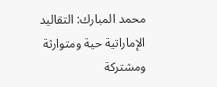محمد المبارك: التقاليد الإماراتية حية ومتوارثة ومشتركة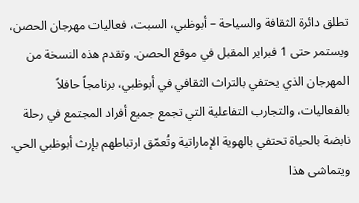تطلق دائرة الثقافة والسياحة – أبوظبي، السبت، فعاليات مهرجان الحصن، ويستمر حتى 1 فبراير المقبل في موقع الحصن. وتقدم هذه النسخة من المهرجان الذي يحتفي بالتراث الثقافي في أبوظبي، برنامجاً حافلاً بالفعاليات، والتجارب التفاعلية التي تجمع جميع أفراد المجتمع في رحلة نابضة بالحياة تحتفي بالهوية الإماراتية وتُعمّق ارتباطهم بإرث أبوظبي الحي.
ويتماشى هذا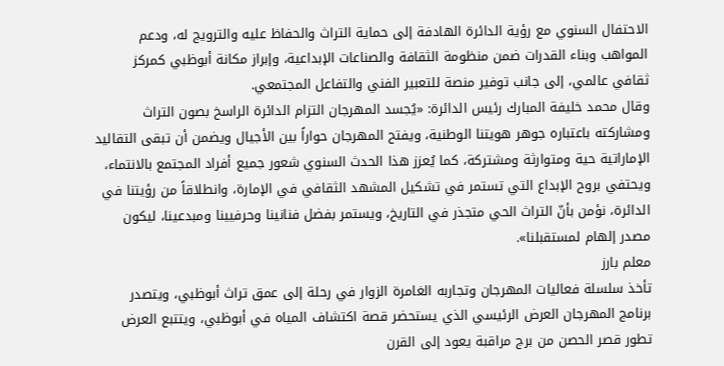الاحتفال السنوي مع رؤية الدائرة الهادفة إلى حماية التراث والحفاظ عليه والترويج له، ودعم المواهب وبناء القدرات ضمن منظومة الثقافة والصناعات الإبداعية، وإبراز مكانة أبوظبي كمركز ثقافي عالمي، إلى جانب توفير منصة للتعبير الفني والتفاعل المجتمعي.
وقال محمد خليفة المبارك رئيس الدائرة: «يُجسد المهرجان التزام الدائرة الراسخ بصون التراث ومشاركته باعتباره جوهر هويتنا الوطنية، ويفتح المهرجان حواراً بين الأجيال ويضمن أن تبقى التقاليد الإماراتية حية ومتوارثة ومشتركة، كما يُعزز هذا الحدث السنوي شعور جميع أفراد المجتمع بالانتماء، ويحتفي بروح الإبداع التي تستمر في تشكيل المشهد الثقافي في الإمارة، وانطلاقاً من رؤيتنا في الدائرة، نؤمن بأنّ التراث الحي متجذر في التاريخ، ويستمر بفضل فنانينا وحرفيينا ومبدعينا، ليكون مصدر إلهام لمستقبلنا».
معلم بارز
تأخذ سلسلة فعاليات المهرجان وتجاربه الغامرة الزوار في رحلة إلى عمق تراث أبوظبي، ويتصدر برنامج المهرجان العرض الرئيسي الذي يستحضر قصة اكتشاف المياه في أبوظبي، ويتتبع العرض تطور قصر الحصن من برج مراقبة يعود إلى القرن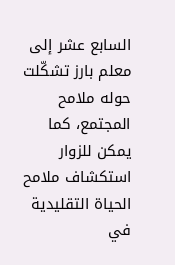السابع عشر إلى معلم بارز تشكّلت حوله ملامح المجتمع، كما يمكن للزوار استكشاف ملامح الحياة التقليدية في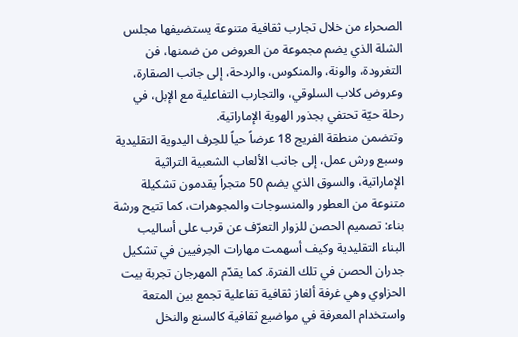الصحراء من خلال تجارب ثقافية متنوعة يستضيفها مجلس الشلة الذي يضم مجموعة من العروض من ضمنها، فن التغرودة، والونة، والمنكوس، والردحة، إلى جانب الصقارة، وعروض كلاب السلوقي، والتجارب التفاعلية مع الإبل، في رحلة حيّة تحتفي بجذور الهوية الإماراتية.
وتتضمن منطقة الفريج 18 عرضاً حياً للحِرف اليدوية التقليدية وسبع ورش عمل، إلى جانب الألعاب الشعبية التراثية الإماراتية، والسوق الذي يضم 50 متجراً يقدمون تشكيلة متنوعة من العطور والمنسوجات والمجوهرات، كما تتيح ورشة بناء: تصميم الحصن للزوار التعرّف عن قرب على أساليب البناء التقليدية وكيف أسهمت مهارات الحِرفيين في تشكيل جدران الحصن في تلك الفترة. كما يقدّم المهرجان تجربة بيت الحزاوي وهي غرفة ألغاز ثقافية تفاعلية تجمع بين المتعة واستخدام المعرفة في مواضيع ثقافية كالسنع والنخل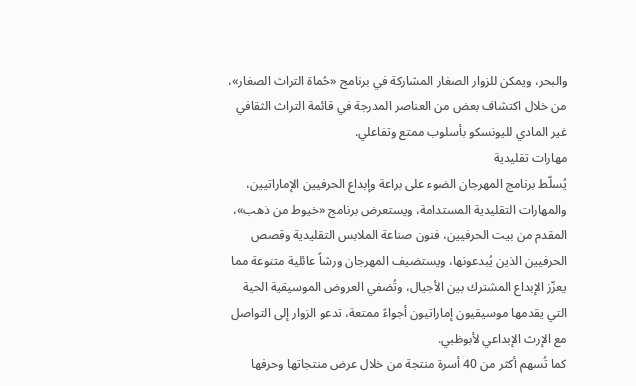والبحر، ويمكن للزوار الصغار المشاركة في برنامج «حُماة التراث الصغار»، من خلال اكتشاف بعض من العناصر المدرجة في قائمة التراث الثقافي غير المادي لليونسكو بأسلوب ممتع وتفاعلي.
مهارات تقليدية
يُسلّط برنامج المهرجان الضوء على براعة وإبداع الحرفيين الإماراتيين، والمهارات التقليدية المستدامة، ويستعرض برنامج «خيوط من ذهب»، المقدم من بيت الحرفيين، فنون صناعة الملابس التقليدية وقصص الحرفيين الذين يُبدعونها، ويستضيف المهرجان ورشاً عائلية متنوعة مما يعزّز الإبداع المشترك بين الأجيال، وتُضفي العروض الموسيقية الحية التي يقدمها موسيقيون إماراتيون أجواءً ممتعة، تدعو الزوار إلى التواصل مع الإرث الإبداعي لأبوظبي.
كما تُسهم أكثر من 40 أسرة منتجة من خلال عرض منتجاتها وحرفها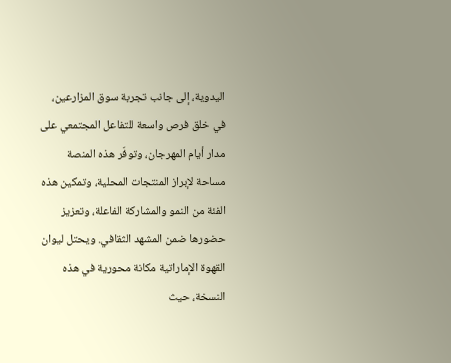اليدوية، إلى جانب تجربة سوق المزارعين، في خلق فرص واسعة للتفاعل المجتمعي على مدار أيام المهرجان، وتوفّر هذه المنصة مساحة لإبراز المنتجات المحلية، وتمكين هذه الفئة من النمو والمشاركة الفاعلة، وتعزيز حضورها ضمن المشهد الثقافي. ويحتل ليوان القهوة الإماراتية مكانة محورية في هذه النسخة، حيث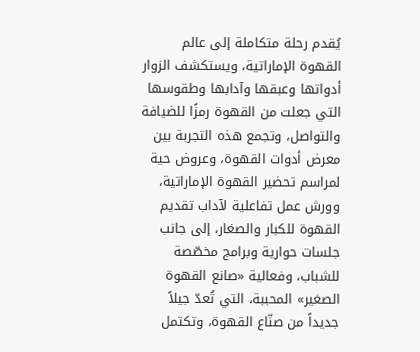يُقدم رحلة متكاملة إلى عالم القهوة الإماراتية، ويستكشف الزوار أدواتها وعبقها وآدابها وطقوسها التي جعلت من القهوة رمزًا للضيافة والتواصل، وتجمع هذه التجربة بين معرض أدوات القهوة، وعروض حية لمراسم تحضير القهوة الإماراتية، وورش عمل تفاعلية لآداب تقديم القهوة للكبار والصغار، إلى جانب جلسات حوارية وبرامج مخصّصة للشباب، وفعالية «صانع القهوة الصغير» المحببة، التي تُعدّ جيلاً جديداً من صنّاع القهوة، وتكتمل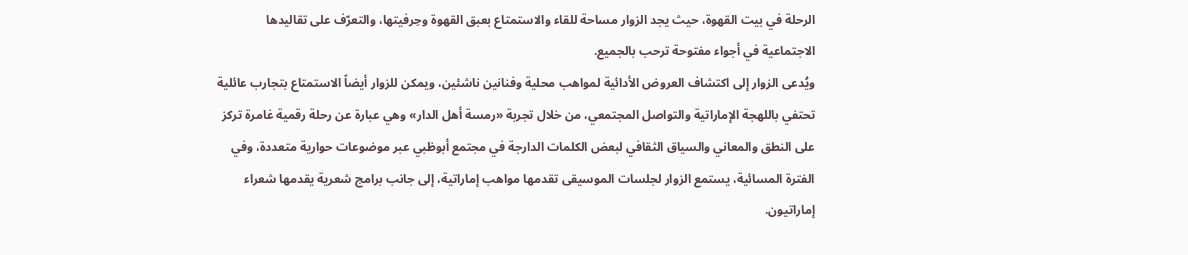الرحلة في بيت القهوة، حيث يجد الزوار مساحة للقاء والاستمتاع بعبق القهوة وحِرفيتها، والتعرّف على تقاليدها الاجتماعية في أجواء مفتوحة ترحب بالجميع.
ويُدعى الزوار إلى اكتشاف العروض الأدائية لمواهب محلية وفنانين ناشئين، ويمكن للزوار أيضاً الاستمتاع بتجارب عائلية تحتفي باللهجة الإماراتية والتواصل المجتمعي، من خلال تجربة «رمسة أهل الدار» وهي عبارة عن رحلة رقمية غامرة تركز على النطق والمعاني والسياق الثقافي لبعض الكلمات الدارجة في مجتمع أبوظبي عبر موضوعات حوارية متعددة، وفي الفترة المسائية، يستمع الزوار لجلسات الموسيقى تقدمها مواهب إماراتية، إلى جانب برامج شعرية يقدمها شعراء إماراتيون.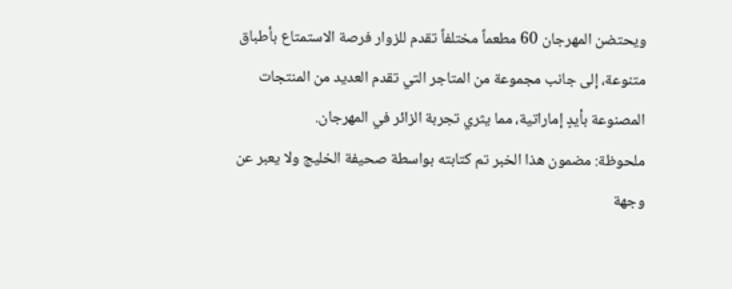ويحتضن المهرجان 60 مطعماً مختلفاً تقدم للزوار فرصة الاستمتاع بأطباق متنوعة، إلى جانب مجموعة من المتاجر التي تقدم العديد من المنتجات المصنوعة بأيدٍ إماراتية، مما يثري تجربة الزائر في المهرجان.
ملحوظة: مضمون هذا الخبر تم كتابته بواسطة صحيفة الخليج ولا يعبر عن وجهة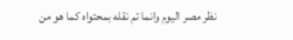نظر مصر اليوم وانما تم نقله بمحتواه كما هو من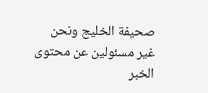صحيفة الخليج ونحن غير مسئولين عن محتوى الخبر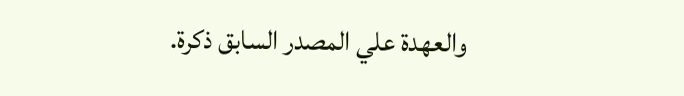والعهدة علي المصدر السابق ذكرة.